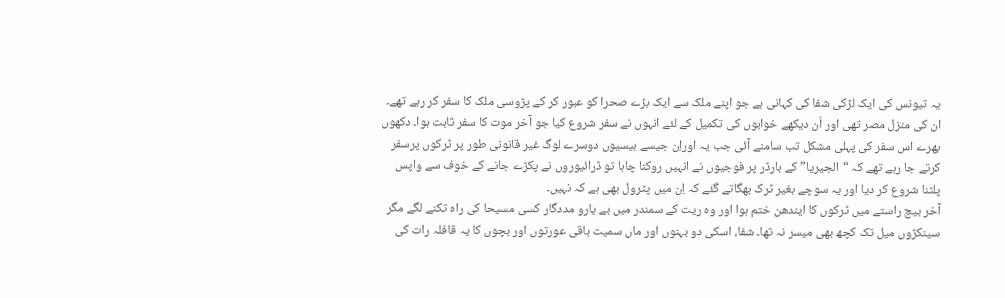یہ تیونس کی ایک لڑکی شفا کی کہانی ہے جو اپنے ملک سے ایک بڑے صحرا کو عبور کر کے پڑوسی ملک کا سفر کر رہے تھے۔ ان کی منزل مصر تھی اور اَن دیکھے خوابوں کی تکمیل کے لئے انہوں نے سفر شروع کیا جو آخر موت کا سفر ثابت ہوا۔ دکھوں بھرے اس سفر کی پہلی مشکل تب سامنے آئی جب یہ اوراِن جیسے بیسیوں دوسرے لوگ غیر قانونی طور پر ٹرکوں پرسفر کرتے جا رہے تھے کہ “الجیریا” کے بارڈر پر فوجیوں نے انہیں روکنا چاہا تو ڈرائیوروں نے پکڑے جانے کے خوف سے واپس پلٹنا شروع کر دیا اور یہ سوچے بغیر ٹرک بھگاتے گئے کہ اِن میں پٹرول بھی ہے کہ نہیں۔
آخر بیچ راستے میں ٹرکوں کا ایندھن ختم ہوا اور وہ ریت کے سمندر میں بے یارو مددگار کسی مسیحا کی راہ تکنے لگے مگر سینکڑوں میل تک کچھ بھی میسر نہ تھا۔ شفا، اسکی دو بہنوں اور ماں سمیت باقی عورتوں اور بچوں کا یہ قافلہ رات کی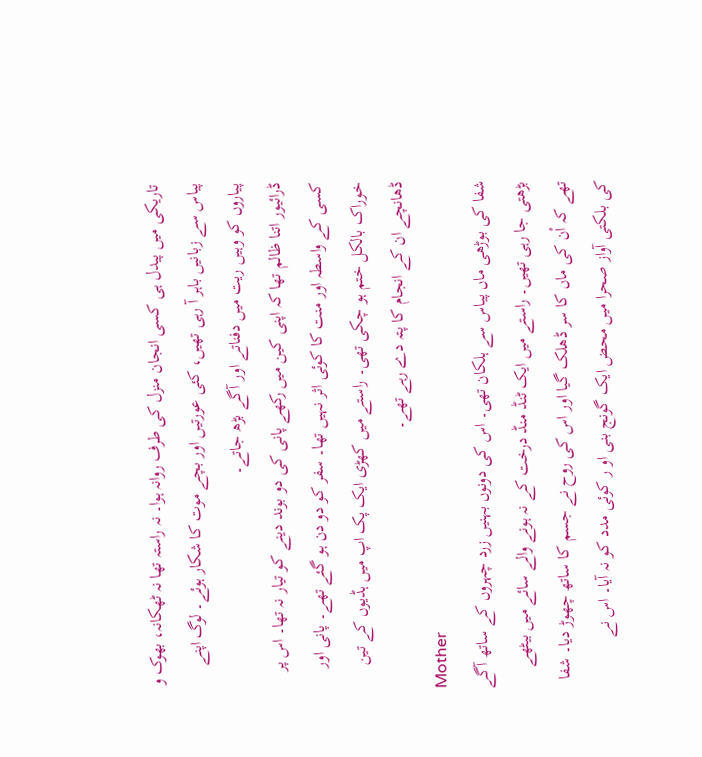تاریکی میں پیدل ہی کسی انجان منزل کی طرف روانہ ہوا۔ نہ راستہ تھا نہ ٹھکانہ، بھوک و پیاس سے زبانیں باہر آ رہی تھیں، کئی عورتیں اور بچے موت کا شکار ہوئے۔ لوگ اپنے پیاروں کو وہیں ریت میں دفناتے اور آگے بڑھ جاتے۔
ڈرائیور اتنا ظالم تھا کہ اپنی کین میں رکھے پانی کی دو بوند دینے کو تیار نہ تھا۔ اس پر کسی کے واسطہ اور منت کا کوئی اثر نہیں تھا۔ سفر کو دو دن ہو گئے تھے۔ پانی اور خوراک بالکل ختم ہو چکی تھی۔ راستے میں کھڑی ایک پک اپ میں ہڈیوں کے تین ڈھانچے ان کے انجام کا پتہ دے رہے تھے۔
Mother
شفا کی بوڑھی ماں پیاس سے ہلکان تھی۔ اس کی دونوں بہنیں زرد چہروں کے ساتھ آگے بڑھتی جا رہی تھیں۔ راستے میں ایک ٹنڈ منڈ درخت کے نہ ہونے والے سائے میں بیٹھے تھے کہ اْن کی ماں کا سر ڈھلک گیا اور اس کی روح نے جسم کا ساتھ چھوڑ دیا۔ شفا کی بلکتی آواز صحرا میں محض ایک گونج بنی او ر کوئی مدد کو نہ آیا۔ اس نے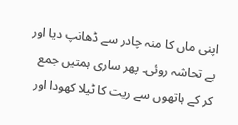اپنی ماں کا منہ چادر سے ڈھانپ دیا اور بے تحاشہ روئی۔ پھر ساری ہمتیں جمع کر کے ہاتھوں سے ریت کا ٹیلا کھودا اور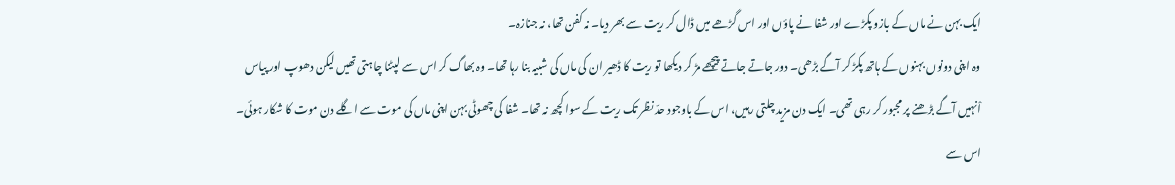ایک بہن نے ماں کے بازو پکڑے اور شفا نے پاؤں اور اس گڑھے میں ڈال کر ریت سے بھر دیا۔ نہ کفن تھا، نہ جنازہ۔
وہ اپنی دونوں بہنوں کے ہاتھ پکڑ کر آگے بڑھی۔ دور جاتے جاتے پیچھے مڑ کر دیکھا تو ریت کا ڈھیر ان کی ماں کی شبیہ بنا رہا تھا۔ وہ بھاگ کر اس سے لپٹنا چاہتی تھیں لیکن دھوپ اور پیاس اْنہیں آگے بڑھنے پر مجبور کر رہی تھی۔ ایک دن مزید چلتی رہیں، اس کے باوجود حدّ نظر تک ریت کے سوا کچھ نہ تھا۔ شفا کی چھوٹی بہن اپنی ماں کی موت سے اگلے دن موت کا شکار ہوئی۔ اس سے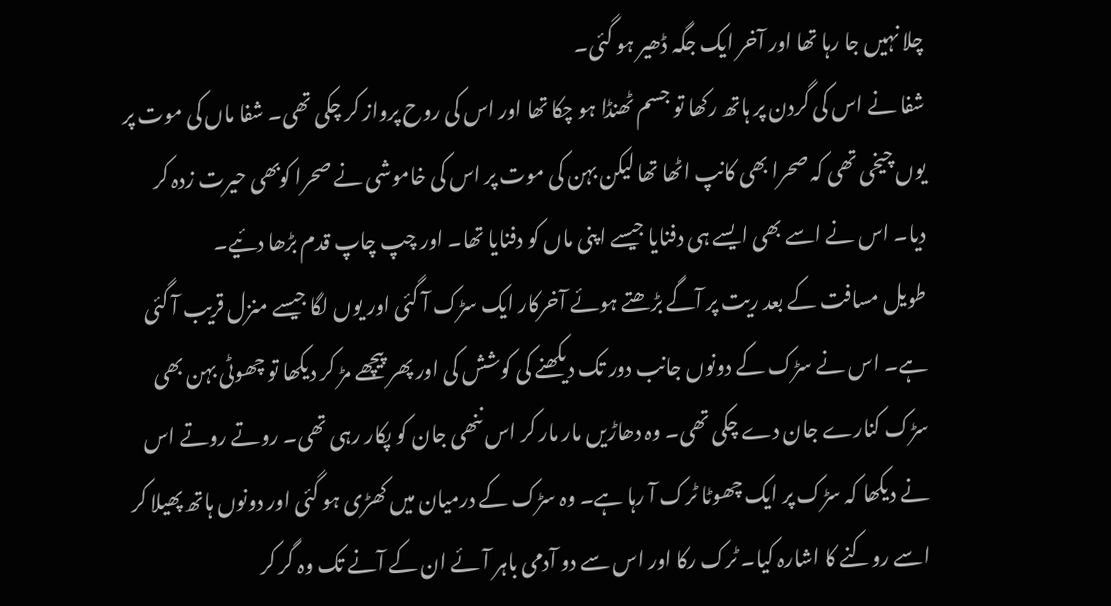چلا نہیں جا رہا تھا اور آخر ایک جگہ ڈھیر ہو گئی۔
شفا نے اس کی گردن پر ہاتھ رکھا تو جسم ٹھنڈا ہو چکا تھا اور اس کی روح پرواز کر چکی تھی۔ شفا ماں کی موت پر یوں چیخی تھی کہ صحرا بھی کانپ اٹھا تھا لیکن بہن کی موت پر اس کی خاموشی نے صحرا کوبھی حیرت زدہ کر دیا۔ اس نے اسے بھی ایسے ہی دفنایا جیسے اپنی ماں کو دفنایا تھا۔ اور چپ چاپ قدم بڑھا دئیے۔
طویل مسافت کے بعد ریت پر آگے بڑھتے ہوئے آخرکار ایک سڑک آ گئی اور یوں لگا جیسے منزل قریب آ گئی ہے۔ اس نے سڑک کے دونوں جانب دور تک دیکھنے کی کوشش کی اور پھر پیچھے مڑ کر دیکھا تو چھوٹی بہن بھی سڑک کنارے جان دے چکی تھی۔ وہ دھاڑیں مار مار کر اس ننھی جان کو پکار رہی تھی۔ روتے روتے اس نے دیکھا کہ سڑک پر ایک چھوٹا ٹرک آ رہا ہے۔ وہ سڑک کے درمیان میں کھڑی ہو گئی اور دونوں ہاتھ پھیلا کر اسے روکنے کا اشارہ کیا۔ ٹرک رکا اور اس سے دو آدمی باہر آئے ان کے آنے تک وہ گر کر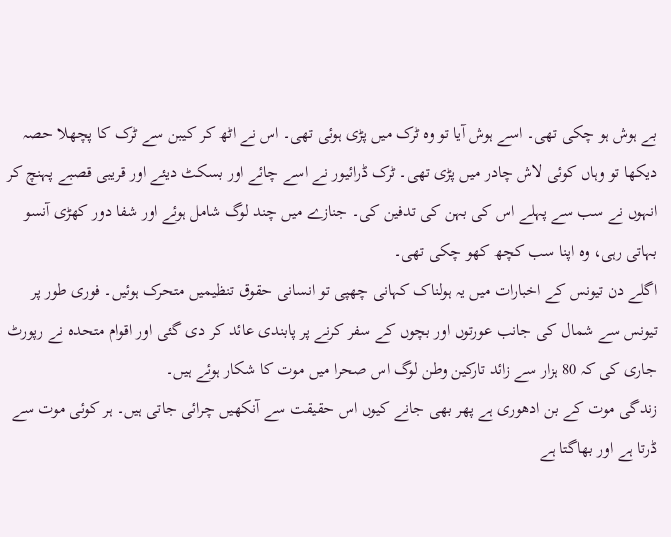بے ہوش ہو چکی تھی۔ اسے ہوش آیا تو وہ ٹرک میں پڑی ہوئی تھی۔ اس نے اٹھ کر کیبن سے ٹرک کا پچھلا حصہ دیکھا تو وہاں کوئی لاش چادر میں پڑی تھی۔ ٹرک ڈرائیور نے اسے چائے اور بسکٹ دیئے اور قریبی قصبے پہنچ کر انہوں نے سب سے پہلے اس کی بہن کی تدفین کی۔ جنازے میں چند لوگ شامل ہوئے اور شفا دور کھڑی آنسو بہاتی رہی، وہ اپنا سب کچھ کھو چکی تھی۔
اگلے دن تیونس کے اخبارات میں یہ ہولناک کہانی چھپی تو انسانی حقوق تنظیمیں متحرک ہوئیں۔ فوری طور پر تیونس سے شمال کی جانب عورتوں اور بچوں کے سفر کرنے پر پابندی عائد کر دی گئی اور اقوام متحدہ نے رپورٹ جاری کی کہ 80 ہزار سے زائد تارکین وطن لوگ اس صحرا میں موت کا شکار ہوئے ہیں۔
زندگی موت کے بن ادھوری ہے پھر بھی جانے کیوں اس حقیقت سے آنکھیں چرائی جاتی ہیں۔ ہر کوئی موت سے ڈرتا ہے اور بھاگتا ہے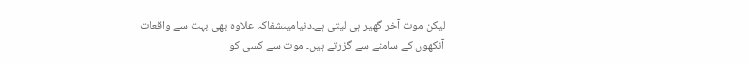لیکن موت آخر گھیر ہی لیتی ہے۔دنیامیںشفاکہ علاوہ بھی بہت سے واقعات آنکھوں کے سامنے سے گزرتے ہیں۔ موت سے کسی کو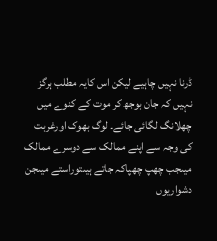ڈرنا نہیں چاہیے لیکن اس کایہ مطلب ہرگز نہیں کہ جان بوجھ کر موت کے کنوے میں چھلانگ لگائی جائے۔ لوگ بھوک اورغربت کی وجہ سے اپنے ممالک سے دوسرے ممالک میںجب چھپ چھپاکہ جاتے ہیںتوراستے میںجن دشواریوں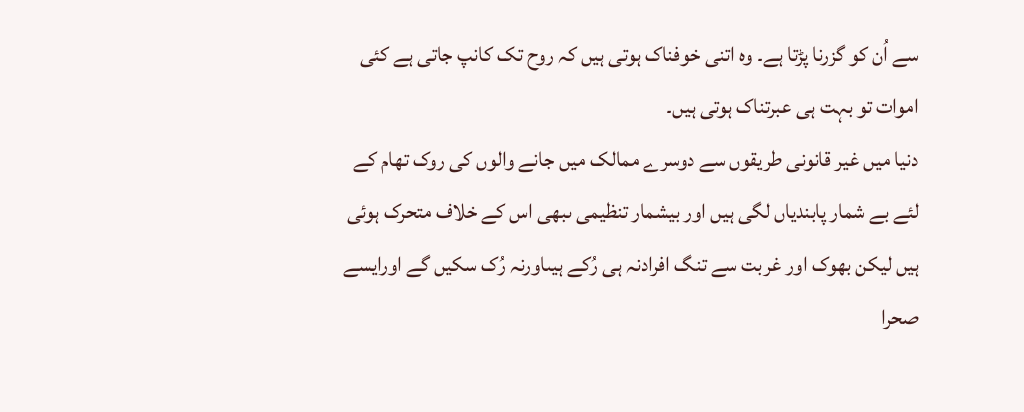سے اُن کو گزرنا پڑتا ہے۔ وہ اتنی خوفناک ہوتی ہیں کہ روح تک کانپ جاتی ہے کئی اموات تو بہت ہی عبرتناک ہوتی ہیں۔
دنیا میں غیر قانونی طریقوں سے دوسرے ممالک میں جانے والوں کی روک تھام کے لئے بے شمار پابندیاں لگی ہیں اور بیشمار تنظیمی ںبھی اس کے خلاف متحرک ہوئی ہیں لیکن بھوک اور غربت سے تنگ افرادنہ ہی رُکے ہیںاورنہ رُک سکیں گے اورایسے صحرا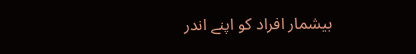بیشمار افراد کو اپنے اندر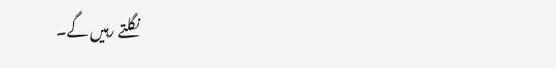نگلتے رہیں گے۔